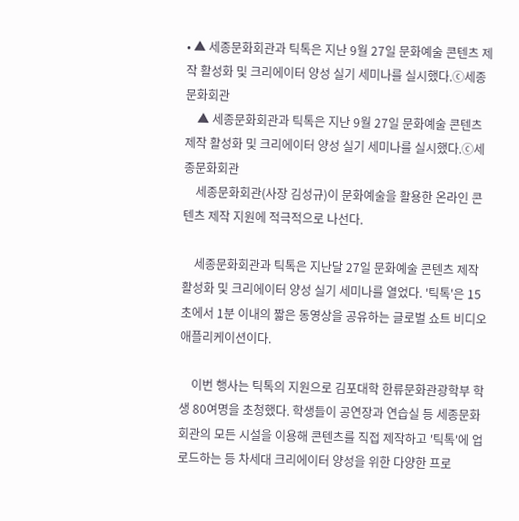• ▲ 세종문화회관과 틱톡은 지난 9월 27일 문화예술 콘텐츠 제작 활성화 및 크리에이터 양성 실기 세미나를 실시했다.ⓒ세종문화회관
    ▲ 세종문화회관과 틱톡은 지난 9월 27일 문화예술 콘텐츠 제작 활성화 및 크리에이터 양성 실기 세미나를 실시했다.ⓒ세종문화회관
    세종문화회관(사장 김성규)이 문화예술을 활용한 온라인 콘텐츠 제작 지원에 적극적으로 나선다.

    세종문화회관과 틱톡은 지난달 27일 문화예술 콘텐츠 제작 활성화 및 크리에이터 양성 실기 세미나를 열었다. '틱톡'은 15초에서 1분 이내의 짧은 동영상을 공유하는 글로벌 쇼트 비디오 애플리케이션이다.

    이번 행사는 틱톡의 지원으로 김포대학 한류문화관광학부 학생 80여명을 초청했다. 학생들이 공연장과 연습실 등 세종문화회관의 모든 시설을 이용해 콘텐츠를 직접 제작하고 '틱톡'에 업로드하는 등 차세대 크리에이터 양성을 위한 다양한 프로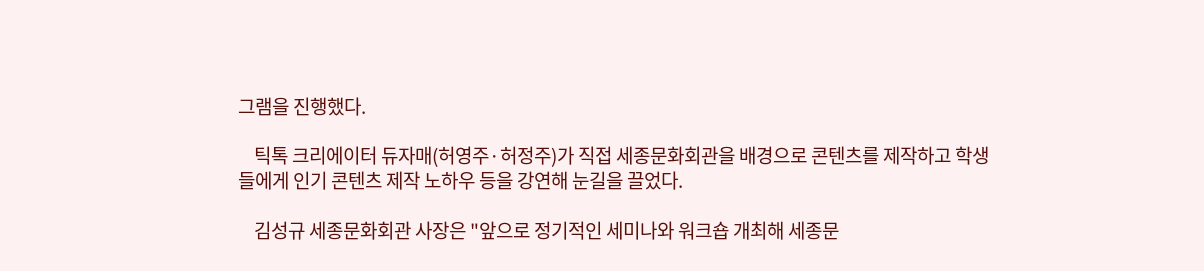그램을 진행했다.

    틱톡 크리에이터 듀자매(허영주·허정주)가 직접 세종문화회관을 배경으로 콘텐츠를 제작하고 학생들에게 인기 콘텐츠 제작 노하우 등을 강연해 눈길을 끌었다.

    김성규 세종문화회관 사장은 "앞으로 정기적인 세미나와 워크숍 개최해 세종문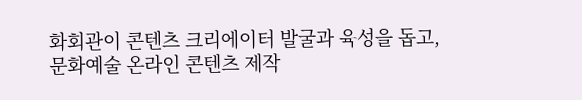화회관이 콘텐츠 크리에이터 발굴과 육성을 돕고, 문화예술 온라인 콘텐츠 제작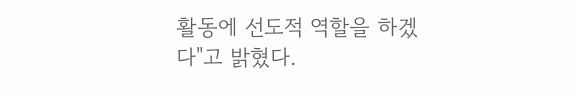활동에 선도적 역할을 하겠다"고 밝혔다.